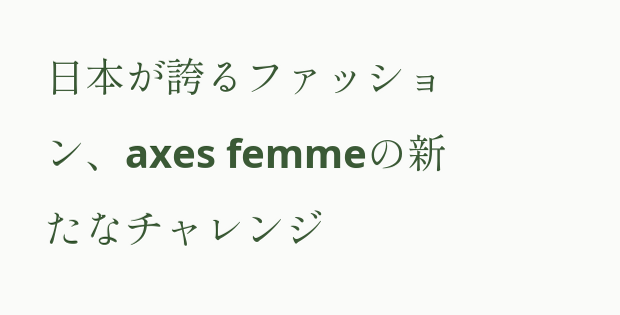日本が誇るファッション、axes femmeの新たなチャレンジ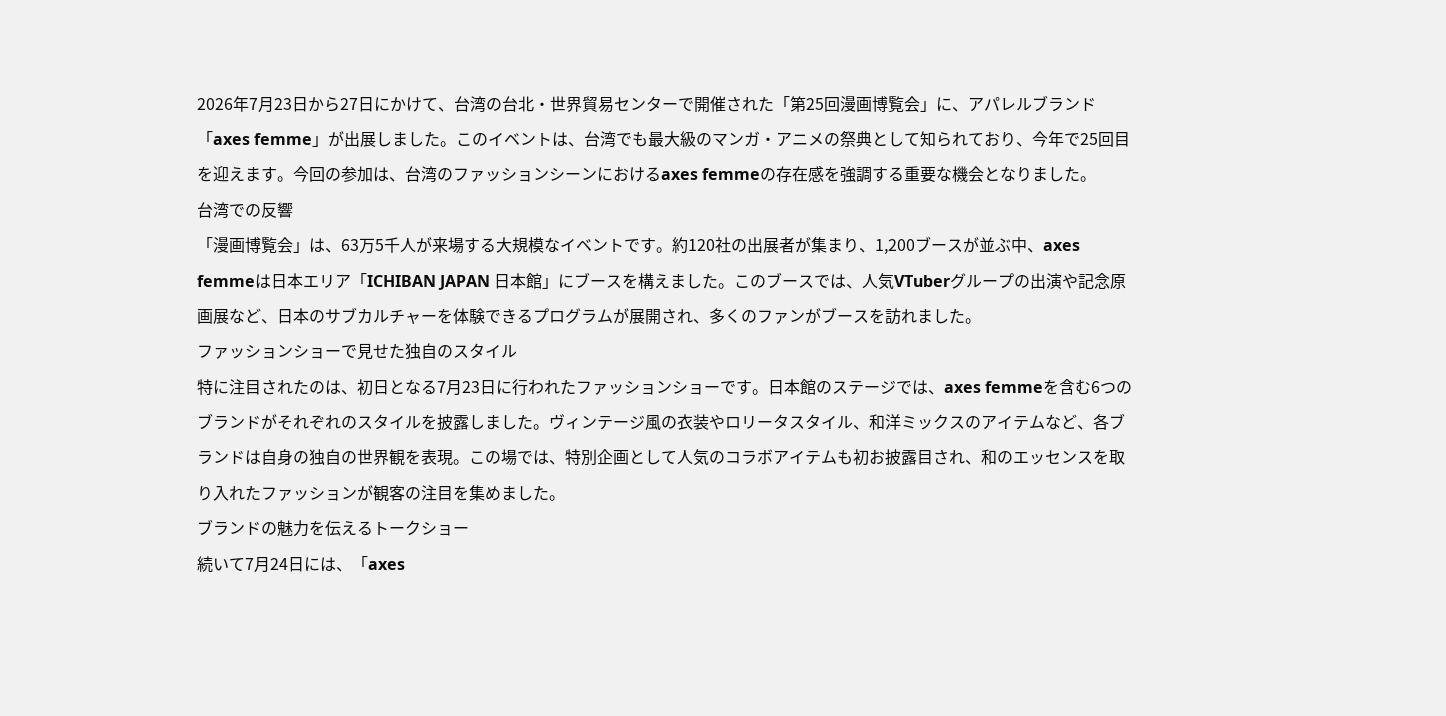2026年7月23日から27日にかけて、台湾の台北・世界貿易センターで開催された「第25回漫画博覧会」に、アパレルブランド「axes femme」が出展しました。このイベントは、台湾でも最大級のマンガ・アニメの祭典として知られており、今年で25回目を迎えます。今回の参加は、台湾のファッションシーンにおけるaxes femmeの存在感を強調する重要な機会となりました。
台湾での反響
「漫画博覧会」は、63万5千人が来場する大規模なイベントです。約120社の出展者が集まり、1,200ブースが並ぶ中、axes femmeは日本エリア「ICHIBAN JAPAN 日本館」にブースを構えました。このブースでは、人気VTuberグループの出演や記念原画展など、日本のサブカルチャーを体験できるプログラムが展開され、多くのファンがブースを訪れました。
ファッションショーで見せた独自のスタイル
特に注目されたのは、初日となる7月23日に行われたファッションショーです。日本館のステージでは、axes femmeを含む6つのブランドがそれぞれのスタイルを披露しました。ヴィンテージ風の衣装やロリータスタイル、和洋ミックスのアイテムなど、各ブランドは自身の独自の世界観を表現。この場では、特別企画として人気のコラボアイテムも初お披露目され、和のエッセンスを取り入れたファッションが観客の注目を集めました。
ブランドの魅力を伝えるトークショー
続いて7月24日には、「axes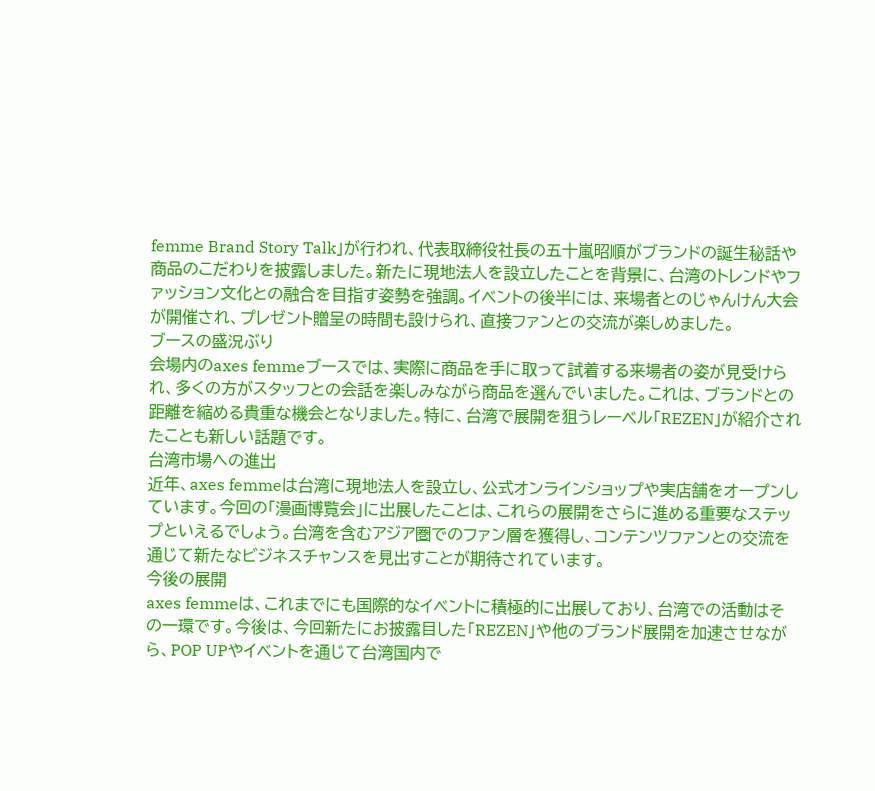femme Brand Story Talk」が行われ、代表取締役社長の五十嵐昭順がブランドの誕生秘話や商品のこだわりを披露しました。新たに現地法人を設立したことを背景に、台湾のトレンドやファッション文化との融合を目指す姿勢を強調。イベントの後半には、来場者とのじゃんけん大会が開催され、プレゼント贈呈の時間も設けられ、直接ファンとの交流が楽しめました。
ブースの盛況ぶり
会場内のaxes femmeブースでは、実際に商品を手に取って試着する来場者の姿が見受けられ、多くの方がスタッフとの会話を楽しみながら商品を選んでいました。これは、ブランドとの距離を縮める貴重な機会となりました。特に、台湾で展開を狙うレーベル「REZEN」が紹介されたことも新しい話題です。
台湾市場への進出
近年、axes femmeは台湾に現地法人を設立し、公式オンラインショップや実店舗をオープンしています。今回の「漫画博覧会」に出展したことは、これらの展開をさらに進める重要なステップといえるでしょう。台湾を含むアジア圏でのファン層を獲得し、コンテンツファンとの交流を通じて新たなビジネスチャンスを見出すことが期待されています。
今後の展開
axes femmeは、これまでにも国際的なイベントに積極的に出展しており、台湾での活動はその一環です。今後は、今回新たにお披露目した「REZEN」や他のブランド展開を加速させながら、POP UPやイベントを通じて台湾国内で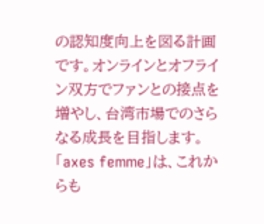の認知度向上を図る計画です。オンラインとオフライン双方でファンとの接点を増やし、台湾市場でのさらなる成長を目指します。
「axes femme」は、これからも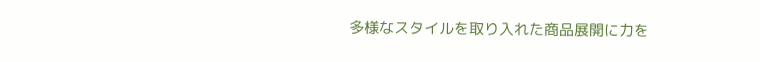多様なスタイルを取り入れた商品展開に力を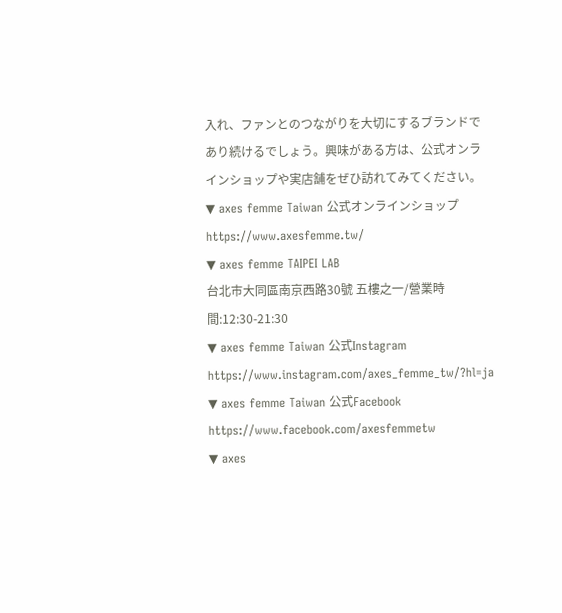入れ、ファンとのつながりを大切にするブランドであり続けるでしょう。興味がある方は、公式オンラインショップや実店舗をぜひ訪れてみてください。
▼ axes femme Taiwan 公式オンラインショップ
https://www.axesfemme.tw/
▼ axes femme TAIPEI LAB
台北市大同區南京西路30號 五樓之一/營業時間:12:30-21:30
▼ axes femme Taiwan 公式Instagram
https://www.instagram.com/axes_femme_tw/?hl=ja
▼ axes femme Taiwan 公式Facebook
https://www.facebook.com/axesfemmetw
▼ axes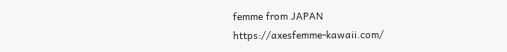femme from JAPAN
https://axesfemme-kawaii.com/